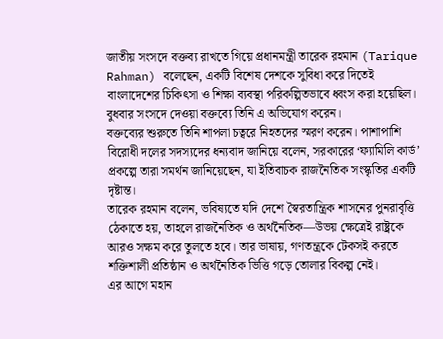জাতীয় সংসদে বক্তব্য রাখতে গিয়ে প্রধানমন্ত্রী তারেক রহমান (Tarique Rahman) বলেছেন, একটি বিশেষ দেশকে সুবিধা করে দিতেই বাংলাদেশের চিকিৎসা ও শিক্ষা ব্যবস্থা পরিকল্পিতভাবে ধ্বংস করা হয়েছিল। বুধবার সংসদে দেওয়া বক্তব্যে তিনি এ অভিযোগ করেন।
বক্তব্যের শুরুতে তিনি শাপলা চত্বরে নিহতদের স্মরণ করেন। পাশাপাশি বিরোধী দলের সদস্যদের ধন্যবাদ জানিয়ে বলেন, সরকারের ‘ফ্যামিলি কার্ড’ প্রকল্পে তারা সমর্থন জানিয়েছেন, যা ইতিবাচক রাজনৈতিক সংস্কৃতির একটি দৃষ্টান্ত।
তারেক রহমান বলেন, ভবিষ্যতে যদি দেশে স্বৈরতান্ত্রিক শাসনের পুনরাবৃত্তি ঠেকাতে হয়, তাহলে রাজনৈতিক ও অর্থনৈতিক—উভয় ক্ষেত্রেই রাষ্ট্রকে আরও সক্ষম করে তুলতে হবে। তার ভাষায়, গণতন্ত্রকে টেকসই করতে শক্তিশালী প্রতিষ্ঠান ও অর্থনৈতিক ভিত্তি গড়ে তোলার বিকল্প নেই।
এর আগে মহান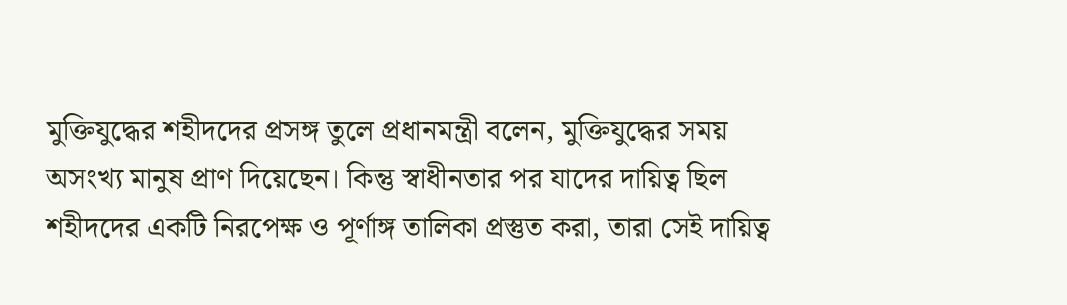মুক্তিযুদ্ধের শহীদদের প্রসঙ্গ তুলে প্রধানমন্ত্রী বলেন, মুক্তিযুদ্ধের সময় অসংখ্য মানুষ প্রাণ দিয়েছেন। কিন্তু স্বাধীনতার পর যাদের দায়িত্ব ছিল শহীদদের একটি নিরপেক্ষ ও পূর্ণাঙ্গ তালিকা প্রস্তুত করা, তারা সেই দায়িত্ব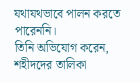যথাযথভাবে পালন করতে পারেননি।
তিনি অভিযোগ করেন, শহীদদের তালিকা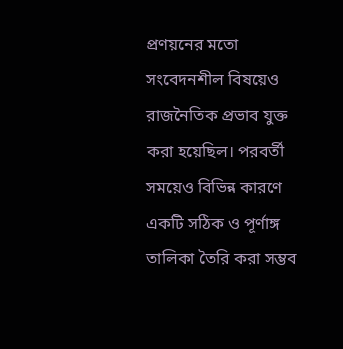প্রণয়নের মতো সংবেদনশীল বিষয়েও রাজনৈতিক প্রভাব যুক্ত করা হয়েছিল। পরবর্তী সময়েও বিভিন্ন কারণে একটি সঠিক ও পূর্ণাঙ্গ তালিকা তৈরি করা সম্ভব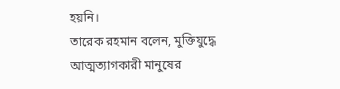হয়নি।
তারেক রহমান বলেন, মুক্তিযুদ্ধে আত্মত্যাগকারী মানুষের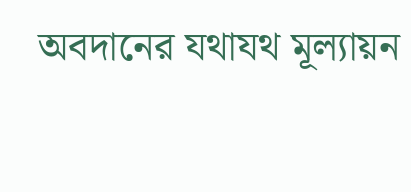অবদানের যথাযথ মূল্যায়ন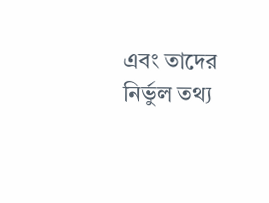এবং তাদের নির্ভুল তথ্য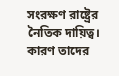সংরক্ষণ রাষ্ট্রের নৈতিক দায়িত্ব। কারণ তাদের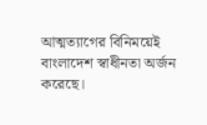আত্মত্যাগের বিনিময়েই বাংলাদেশ স্বাধীনতা অর্জন করেছে।